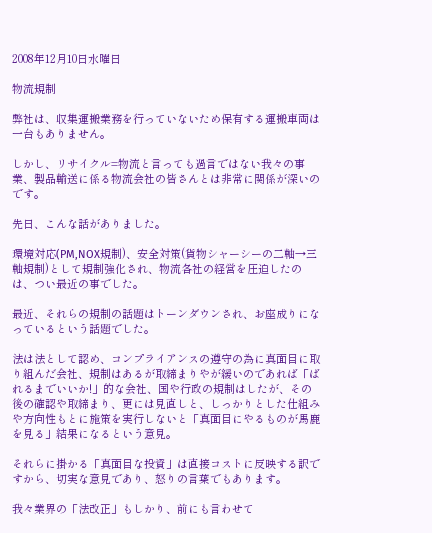2008年12月10日水曜日

物流規制

弊社は、収集運搬業務を行っていないため保有する運搬車両は一台もありません。

しかし、リサイクル=物流と言っても過言ではない我々の事業、製品輸送に係る物流会社の皆さんとは非常に関係が深いのです。

先日、こんな話がありました。

環境対応(PM,NOX規制)、安全対策(貨物シャーシーの二軸→三軸規制)として規制強化され、物流各社の経営を圧迫したのは、つい最近の事でした。

最近、それらの規制の話題はトーンダウンされ、お座成りになっているという話題でした。

法は法として認め、コンプライアンスの遵守の為に真面目に取り組んだ会社、規制はあるが取締まりやが緩いのであれば「ばれるまでいいか!」的な会社、国や行政の規制はしたが、その後の確認や取締まり、更には見直しと、しっかりとした仕組みや方向性もとに施策を実行しないと「真面目にやるものが馬鹿を見る」結果になるという意見。

それらに掛かる「真面目な投資」は直接コストに反映する訳ですから、切実な意見であり、怒りの言葉でもあります。

我々業界の「法改正」もしかり、前にも言わせて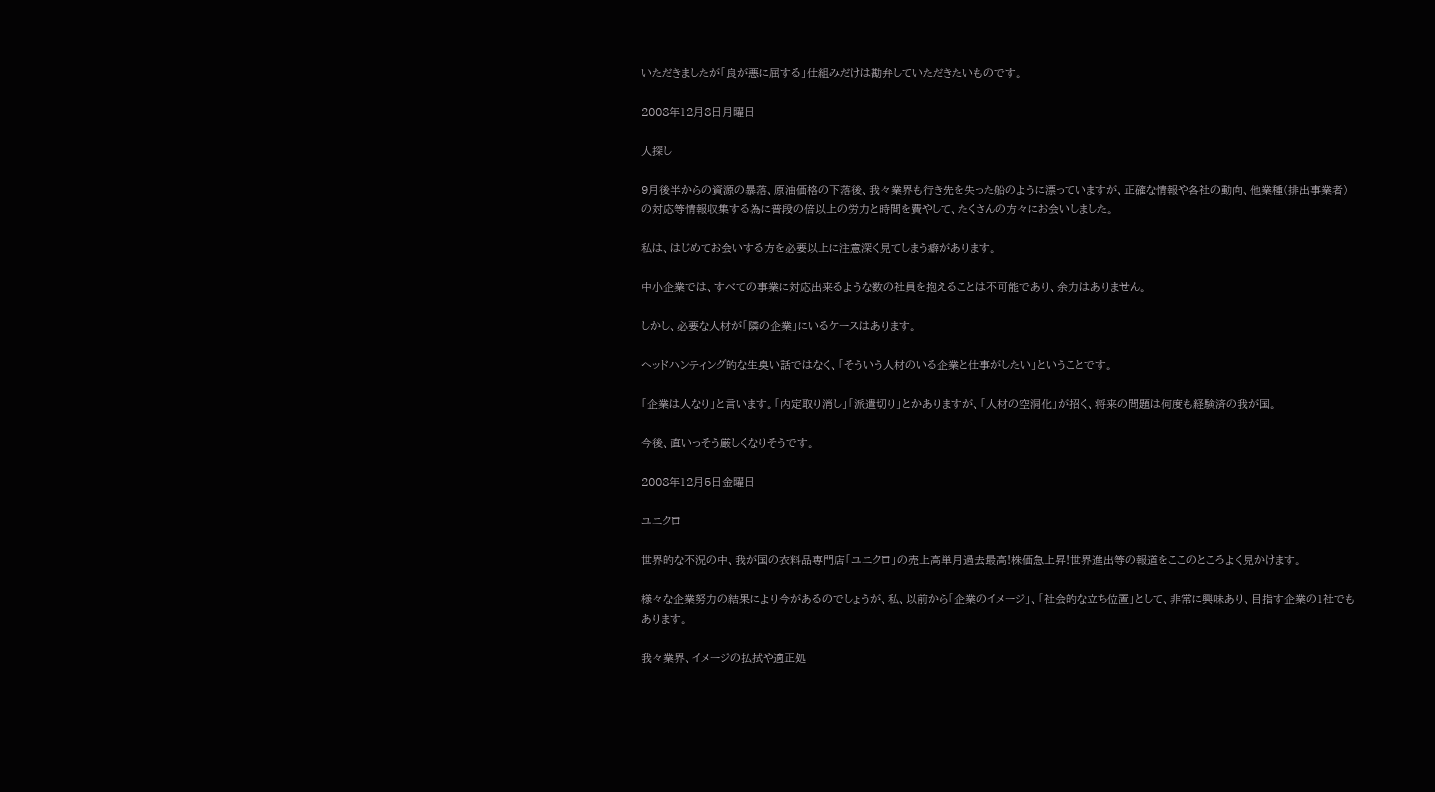いただきましたが「良が悪に屈する」仕組みだけは勘弁していただきたいものです。

2008年12月8日月曜日

人探し

9月後半からの資源の暴落、原油価格の下落後、我々業界も行き先を失った船のように漂っていますが、正確な情報や各社の動向、他業種(排出事業者)の対応等情報収集する為に普段の倍以上の労力と時間を費やして、たくさんの方々にお会いしました。

私は、はじめてお会いする方を必要以上に注意深く見てしまう癖があります。

中小企業では、すべての事業に対応出来るような数の社員を抱えることは不可能であり、余力はありません。

しかし、必要な人材が「隣の企業」にいるケースはあります。

ヘッドハンティング的な生臭い話ではなく、「そういう人材のいる企業と仕事がしたい」ということです。

「企業は人なり」と言います。「内定取り消し」「派遣切り」とかありますが、「人材の空洞化」が招く、将来の問題は何度も経験済の我が国。

今後、直いっそう厳しくなりそうです。

2008年12月5日金曜日

ユニクロ

世界的な不況の中、我が国の衣料品専門店「ユニクロ」の売上高単月過去最高!株価急上昇!世界進出等の報道をここのところよく見かけます。

様々な企業努力の結果により今があるのでしょうが、私、以前から「企業のイメージ」、「社会的な立ち位置」として、非常に興味あり、目指す企業の1社でもあります。

我々業界、イメージの払拭や適正処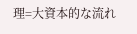理=大資本的な流れ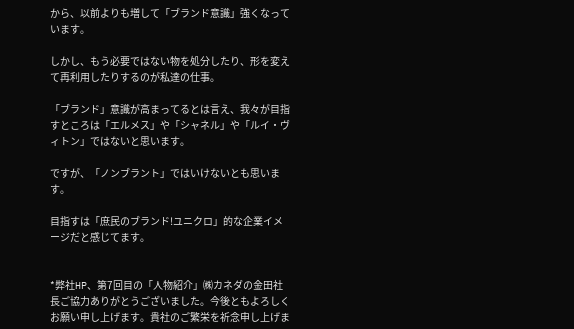から、以前よりも増して「ブランド意識」強くなっています。

しかし、もう必要ではない物を処分したり、形を変えて再利用したりするのが私達の仕事。

「ブランド」意識が高まってるとは言え、我々が目指すところは「エルメス」や「シャネル」や「ルイ・ヴィトン」ではないと思います。

ですが、「ノンブラント」ではいけないとも思います。

目指すは「庶民のブランド!ユニクロ」的な企業イメージだと感じてます。


*弊社HP、第7回目の「人物紹介」㈱カネダの金田社長ご協力ありがとうございました。今後ともよろしくお願い申し上げます。貴社のご繁栄を祈念申し上げま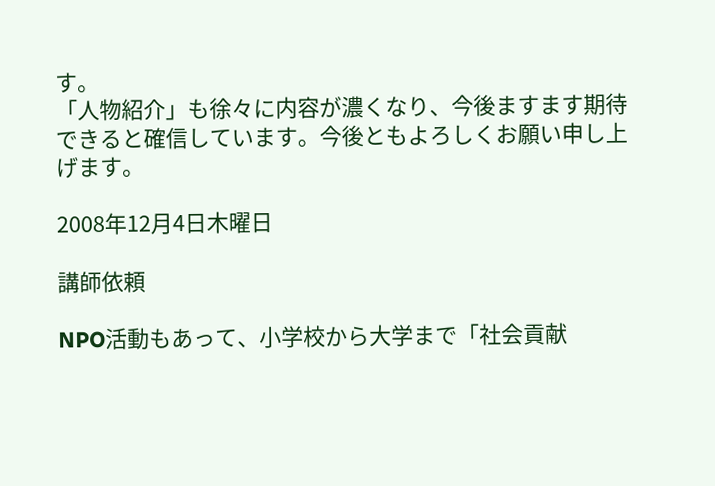す。
「人物紹介」も徐々に内容が濃くなり、今後ますます期待できると確信しています。今後ともよろしくお願い申し上げます。

2008年12月4日木曜日

講師依頼

NPO活動もあって、小学校から大学まで「社会貢献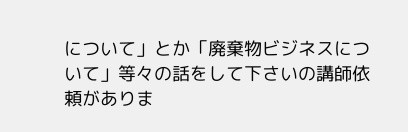について」とか「廃棄物ビジネスについて」等々の話をして下さいの講師依頼がありま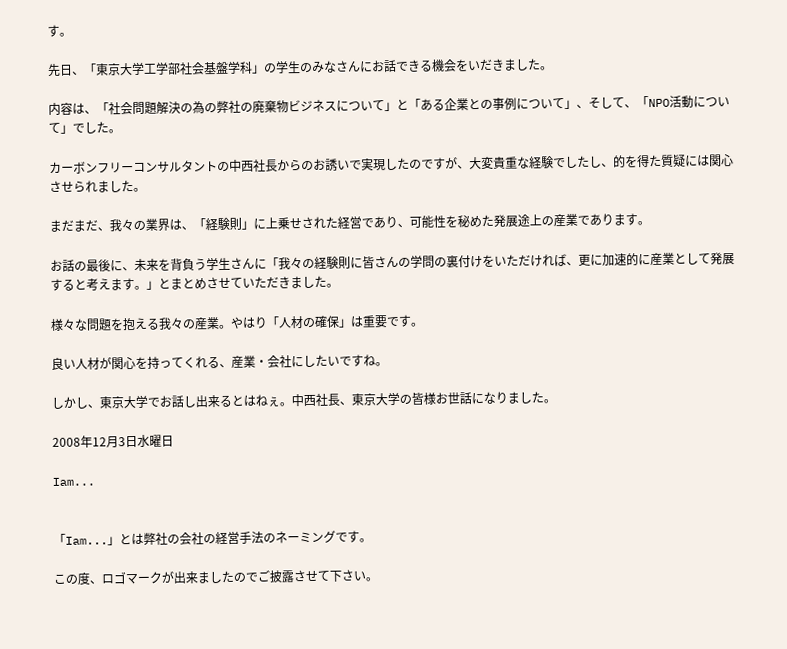す。

先日、「東京大学工学部社会基盤学科」の学生のみなさんにお話できる機会をいだきました。

内容は、「社会問題解決の為の弊社の廃棄物ビジネスについて」と「ある企業との事例について」、そして、「NPO活動について」でした。

カーボンフリーコンサルタントの中西社長からのお誘いで実現したのですが、大変貴重な経験でしたし、的を得た質疑には関心させられました。

まだまだ、我々の業界は、「経験則」に上乗せされた経営であり、可能性を秘めた発展途上の産業であります。

お話の最後に、未来を背負う学生さんに「我々の経験則に皆さんの学問の裏付けをいただければ、更に加速的に産業として発展すると考えます。」とまとめさせていただきました。

様々な問題を抱える我々の産業。やはり「人材の確保」は重要です。

良い人材が関心を持ってくれる、産業・会社にしたいですね。

しかし、東京大学でお話し出来るとはねぇ。中西社長、東京大学の皆様お世話になりました。

2008年12月3日水曜日

Iam...


「Iam...」とは弊社の会社の経営手法のネーミングです。

この度、ロゴマークが出来ましたのでご披露させて下さい。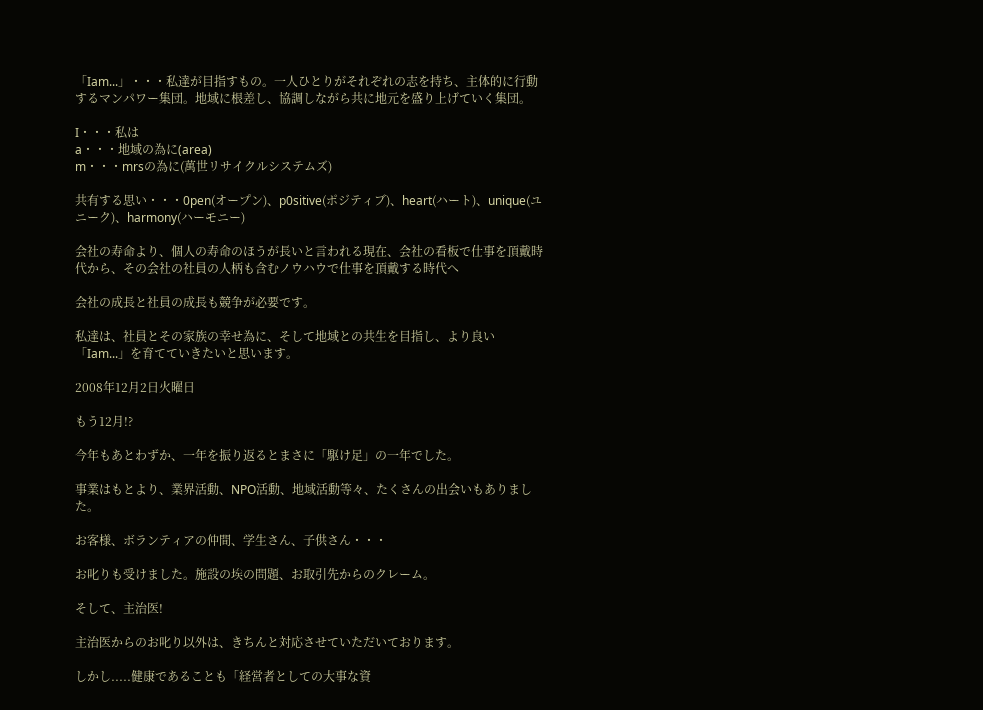「Iam...」・・・私達が目指すもの。一人ひとりがそれぞれの志を持ち、主体的に行動するマンパワー集団。地域に根差し、協調しながら共に地元を盛り上げていく集団。

I・・・私は
a・・・地域の為に(area)
m・・・mrsの為に(萬世リサイクルシステムズ)

共有する思い・・・0pen(オープン)、p0sitive(ポジティブ)、heart(ハート)、unique(ユニーク)、harmony(ハーモニー)

会社の寿命より、個人の寿命のほうが長いと言われる現在、会社の看板で仕事を頂戴時代から、その会社の社員の人柄も含むノウハウで仕事を頂戴する時代へ

会社の成長と社員の成長も競争が必要です。

私達は、社員とその家族の幸せ為に、そして地域との共生を目指し、より良い「Iam...」を育てていきたいと思います。

2008年12月2日火曜日

もう12月!?

今年もあとわずか、一年を振り返るとまさに「駆け足」の一年でした。

事業はもとより、業界活動、NPO活動、地域活動等々、たくさんの出会いもありました。

お客様、ボランティアの仲間、学生さん、子供さん・・・

お叱りも受けました。施設の埃の問題、お取引先からのクレーム。

そして、主治医!

主治医からのお叱り以外は、きちんと対応させていただいております。

しかし.....健康であることも「経営者としての大事な資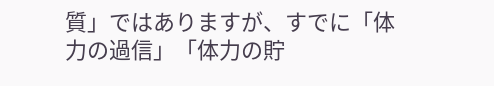質」ではありますが、すでに「体力の過信」「体力の貯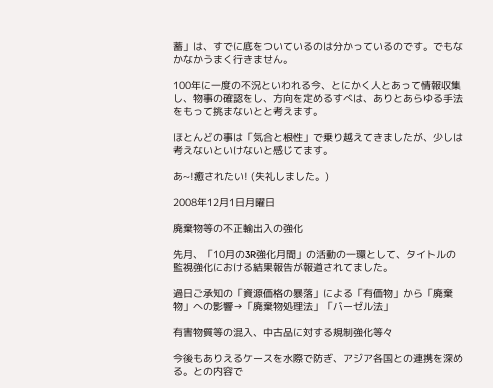蓄」は、すでに底をついているのは分かっているのです。でもなかなかうまく行きません。

100年に一度の不況といわれる今、とにかく人とあって情報収集し、物事の確認をし、方向を定めるすべは、ありとあらゆる手法をもって挑まないとと考えます。

ほとんどの事は「気合と根性」で乗り越えてきましたが、少しは考えないといけないと感じてます。

あ~!癒されたい! (失礼しました。)

2008年12月1日月曜日

廃棄物等の不正輸出入の強化

先月、「10月の3R強化月間」の活動の一環として、タイトルの監視強化における結果報告が報道されてました。

過日ご承知の「資源価格の暴落」による「有価物」から「廃棄物」への影響→「廃棄物処理法」「バーゼル法」

有害物質等の混入、中古品に対する規制強化等々

今後もありえるケースを水際で防ぎ、アジア各国との連携を深める。との内容で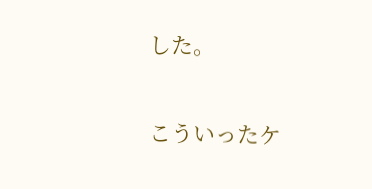した。

こういったケ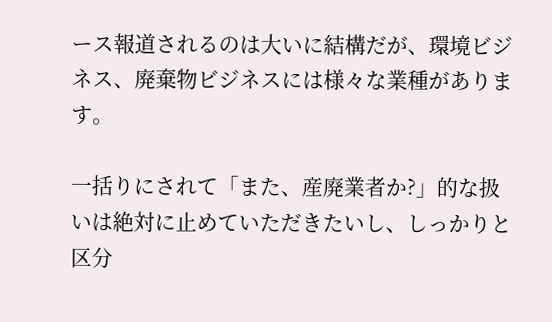ース報道されるのは大いに結構だが、環境ビジネス、廃棄物ビジネスには様々な業種があります。

一括りにされて「また、産廃業者か?」的な扱いは絶対に止めていただきたいし、しっかりと区分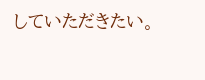していただきたい。